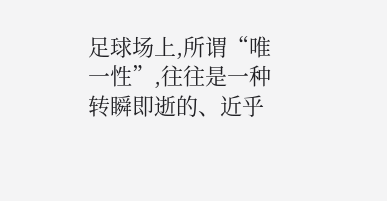足球场上,所谓“唯一性”,往往是一种转瞬即逝的、近乎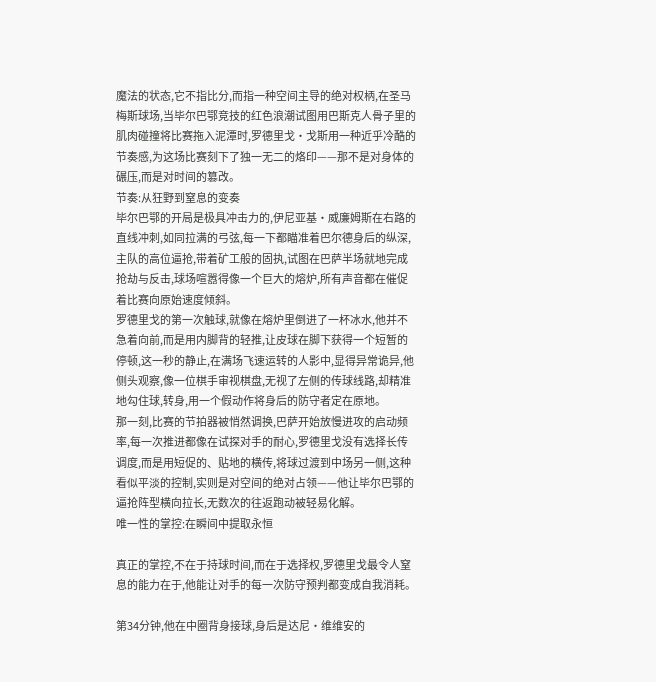魔法的状态,它不指比分,而指一种空间主导的绝对权柄,在圣马梅斯球场,当毕尔巴鄂竞技的红色浪潮试图用巴斯克人骨子里的肌肉碰撞将比赛拖入泥潭时,罗德里戈·戈斯用一种近乎冷酷的节奏感,为这场比赛刻下了独一无二的烙印——那不是对身体的碾压,而是对时间的篡改。
节奏:从狂野到窒息的变奏
毕尔巴鄂的开局是极具冲击力的,伊尼亚基·威廉姆斯在右路的直线冲刺,如同拉满的弓弦,每一下都瞄准着巴尔德身后的纵深,主队的高位逼抢,带着矿工般的固执,试图在巴萨半场就地完成抢劫与反击,球场喧嚣得像一个巨大的熔炉,所有声音都在催促着比赛向原始速度倾斜。
罗德里戈的第一次触球,就像在熔炉里倒进了一杯冰水,他并不急着向前,而是用内脚背的轻推,让皮球在脚下获得一个短暂的停顿,这一秒的静止,在满场飞速运转的人影中,显得异常诡异,他侧头观察,像一位棋手审视棋盘,无视了左侧的传球线路,却精准地勾住球,转身,用一个假动作将身后的防守者定在原地。
那一刻,比赛的节拍器被悄然调换,巴萨开始放慢进攻的启动频率,每一次推进都像在试探对手的耐心,罗德里戈没有选择长传调度,而是用短促的、贴地的横传,将球过渡到中场另一侧,这种看似平淡的控制,实则是对空间的绝对占领——他让毕尔巴鄂的逼抢阵型横向拉长,无数次的往返跑动被轻易化解。
唯一性的掌控:在瞬间中提取永恒

真正的掌控,不在于持球时间,而在于选择权,罗德里戈最令人窒息的能力在于,他能让对手的每一次防守预判都变成自我消耗。

第34分钟,他在中圈背身接球,身后是达尼·维维安的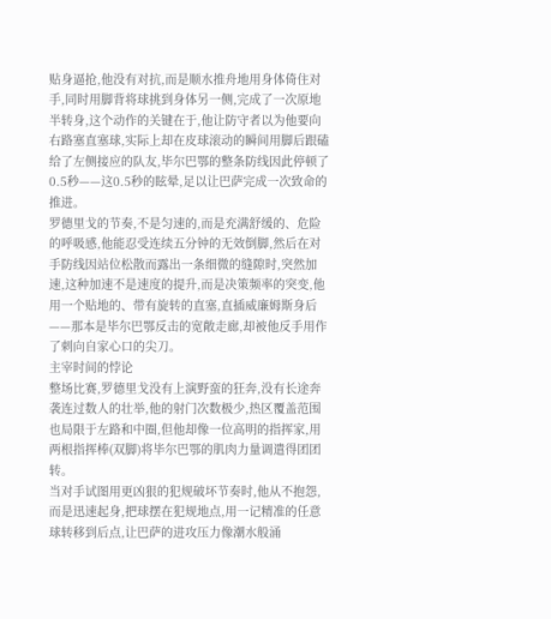贴身逼抢,他没有对抗,而是顺水推舟地用身体倚住对手,同时用脚背将球挑到身体另一侧,完成了一次原地半转身,这个动作的关键在于,他让防守者以为他要向右路塞直塞球,实际上却在皮球滚动的瞬间用脚后跟磕给了左侧接应的队友,毕尔巴鄂的整条防线因此停顿了0.5秒——这0.5秒的眩晕,足以让巴萨完成一次致命的推进。
罗德里戈的节奏,不是匀速的,而是充满舒缓的、危险的呼吸感,他能忍受连续五分钟的无效倒脚,然后在对手防线因站位松散而露出一条细微的缝隙时,突然加速,这种加速不是速度的提升,而是决策频率的突变,他用一个贴地的、带有旋转的直塞,直插威廉姆斯身后——那本是毕尔巴鄂反击的宽敞走廊,却被他反手用作了刺向自家心口的尖刀。
主宰时间的悖论
整场比赛,罗德里戈没有上演野蛮的狂奔,没有长途奔袭连过数人的壮举,他的射门次数极少,热区覆盖范围也局限于左路和中圈,但他却像一位高明的指挥家,用两根指挥棒(双脚)将毕尔巴鄂的肌肉力量调遣得团团转。
当对手试图用更凶狠的犯规破坏节奏时,他从不抱怨,而是迅速起身,把球摆在犯规地点,用一记精准的任意球转移到后点,让巴萨的进攻压力像潮水般涌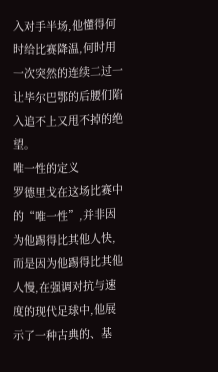入对手半场,他懂得何时给比赛降温,何时用一次突然的连续二过一让毕尔巴鄂的后腰们陷入追不上又甩不掉的绝望。
唯一性的定义
罗德里戈在这场比赛中的“唯一性”,并非因为他踢得比其他人快,而是因为他踢得比其他人慢,在强调对抗与速度的现代足球中,他展示了一种古典的、基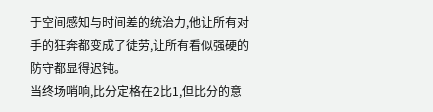于空间感知与时间差的统治力,他让所有对手的狂奔都变成了徒劳,让所有看似强硬的防守都显得迟钝。
当终场哨响,比分定格在2比1,但比分的意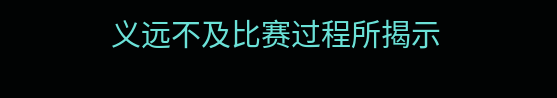义远不及比赛过程所揭示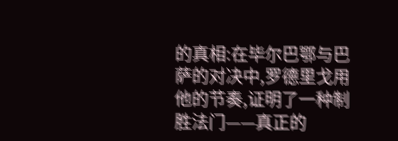的真相:在毕尔巴鄂与巴萨的对决中,罗德里戈用他的节奏,证明了一种制胜法门——真正的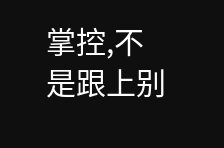掌控,不是跟上别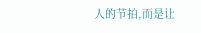人的节拍,而是让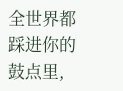全世界都踩进你的鼓点里,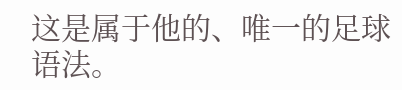这是属于他的、唯一的足球语法。